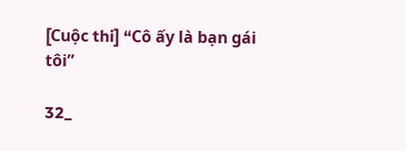[Cuộc thi] “Cô ấy là bạn gái tôi”

32_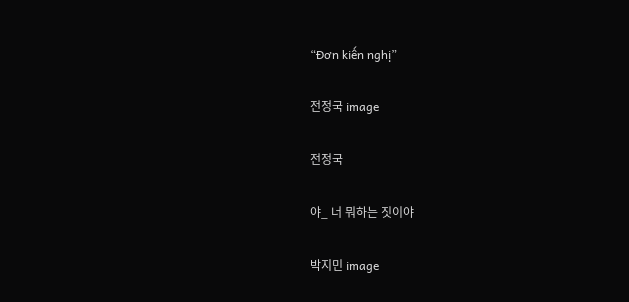“Đơn kiến nghị”

전정국 image

전정국

야_ 너 뭐하는 짓이야

박지민 image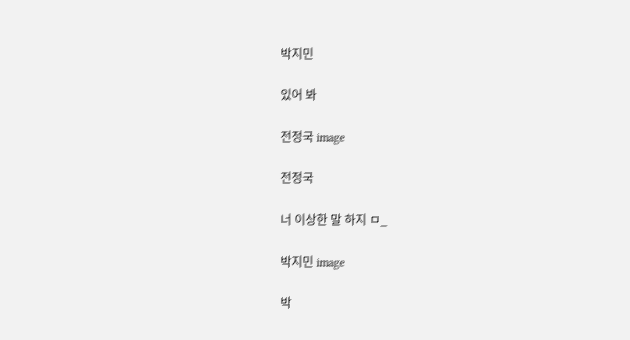박지민

있어 봐

전정국 image

전정국

너 이상한 말 하지 ㅁ_

박지민 image

박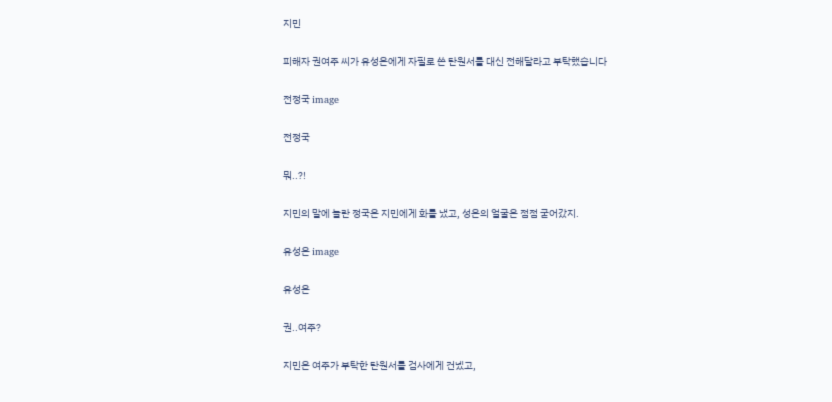지민

피해자 권여주 씨가 유성은에게 자필로 쓴 탄원서를 대신 전해달라고 부탁했습니다

전정국 image

전정국

뭐..?!

지민의 말에 놀란 정국은 지민에게 화를 냈고, 성은의 얼굴은 점점 굳어갔지.

유성은 image

유성은

권..여주?

지민은 여주가 부탁한 탄원서를 검사에게 건넸고,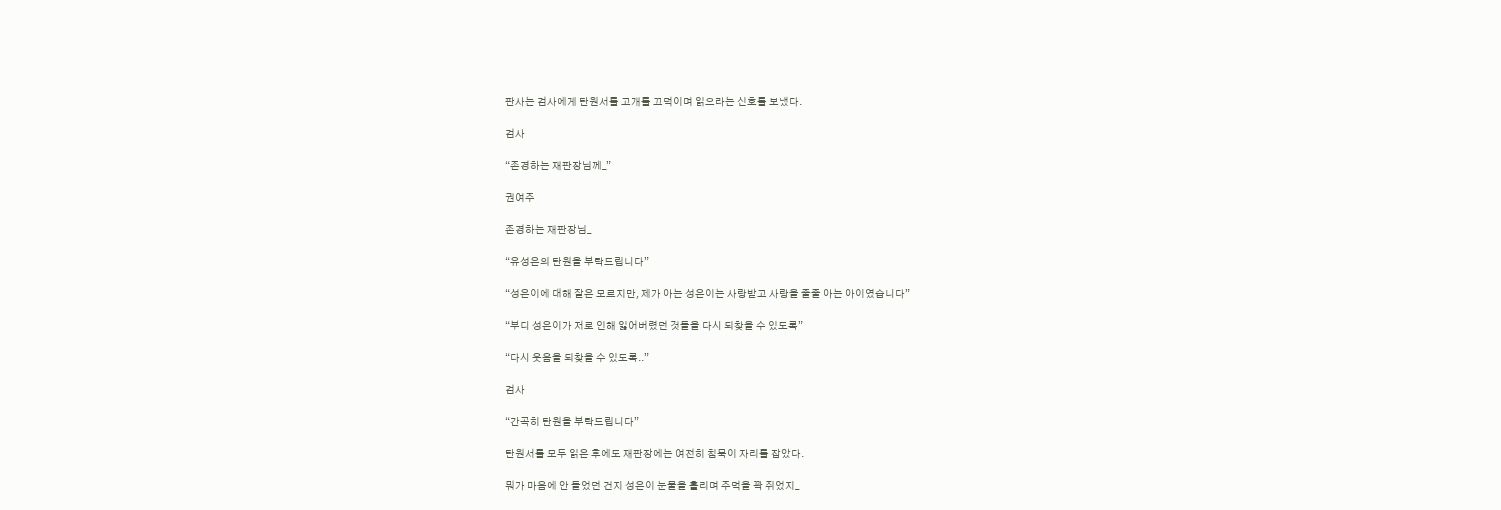판사는 검사에게 탄원서를 고개를 끄덕이며 읽으라는 신호를 보냈다.

검사

“존경하는 재판장님께_”

권여주

존경하는 재판장님_

“유성은의 탄원을 부탁드립니다”

“성은이에 대해 잘은 모르지만, 제가 아는 성은이는 사랑받고 사랑을 줄줄 아는 아이였습니다”

“부디 성은이가 저로 인해 잃어버렸던 것들을 다시 되찾을 수 있도록”

“다시 웃음을 되찾을 수 있도록..”

검사

“간곡히 탄원을 부탁드립니다”

탄원서를 모두 읽은 후에도 재판장에는 여전히 침묵이 자리를 잡았다.

뭐가 마음에 안 들었던 건지 성은이 눈물을 흘리며 주먹을 꽉 쥐었지_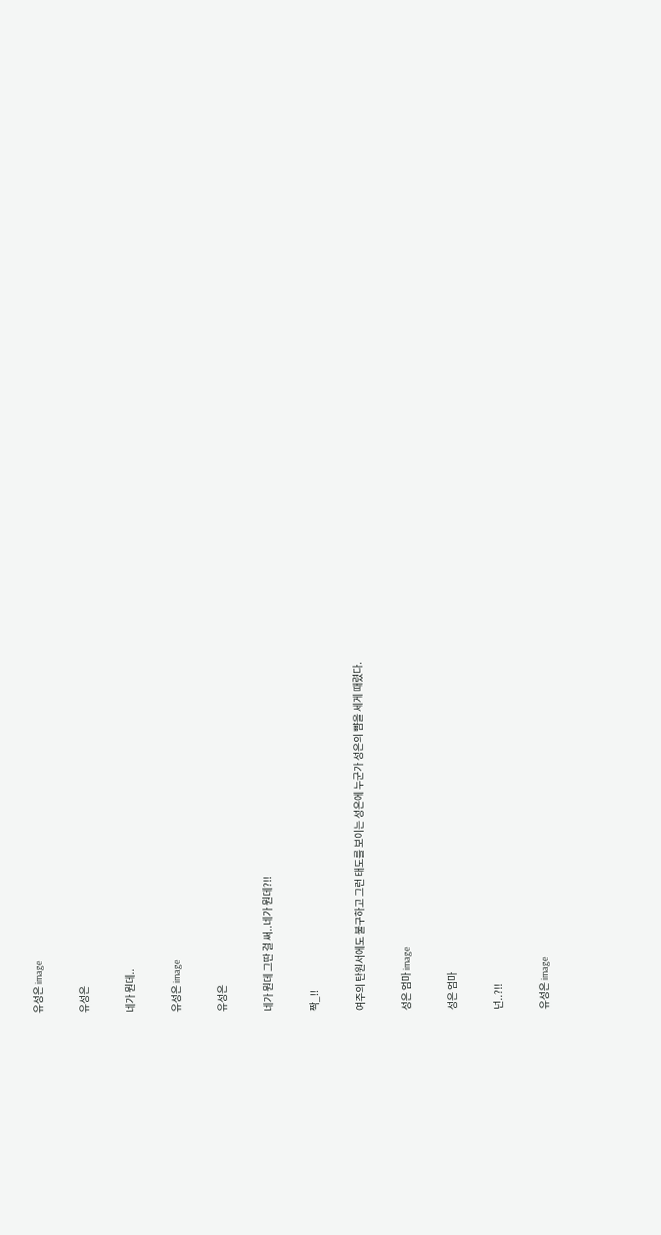유성은 image

유성은

네가 뭔데..

유성은 image

유성은

네가 뭔데 그딴 걸 써..네가 뭔데?!!

짝_!!

여주의 탄원서에도 불구하고 그런 태도를 보이는 성은에 누군가 성은의 뺨을 세게 때렸다.

성은 엄마 image

성은 엄마

넌..?!!

유성은 image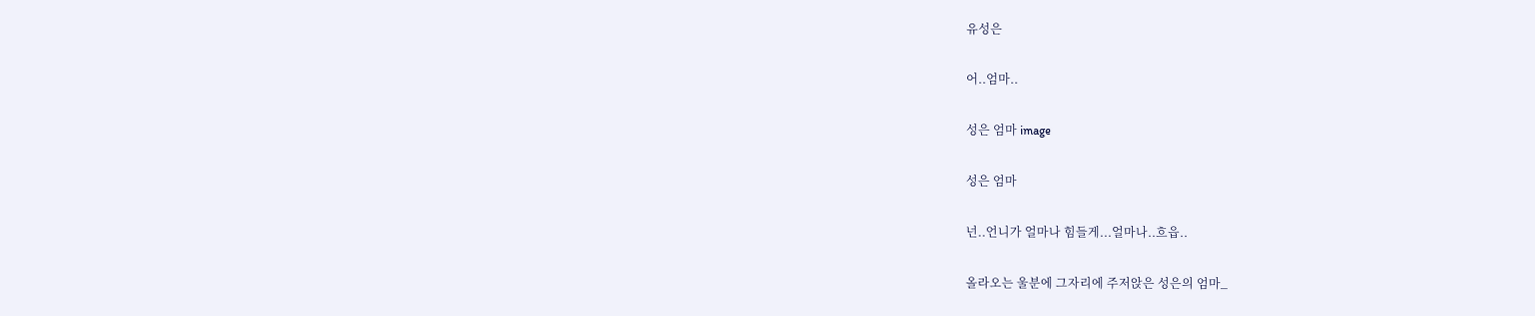유성은

어..엄마..

성은 엄마 image

성은 엄마

넌..언니가 얼마나 힘들게...얼마나..흐읍..

올라오는 울분에 그자리에 주저앉은 성은의 엄마_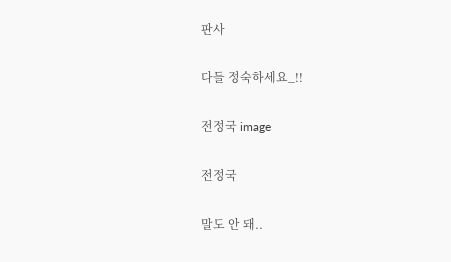판사

다들 정숙하세요_!!

전정국 image

전정국

말도 안 돼..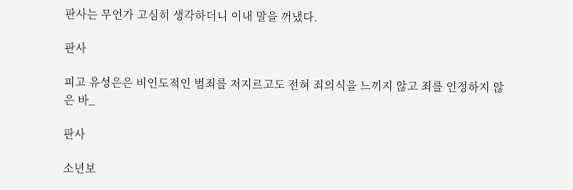판사는 무언가 고심히 생각하더니 이내 말을 꺼냈다.

판사

피고 유성은은 비인도적인 범죄를 저지르고도 전혀 죄의식을 느끼지 않고 죄를 인정하지 않은 바_

판사

소년보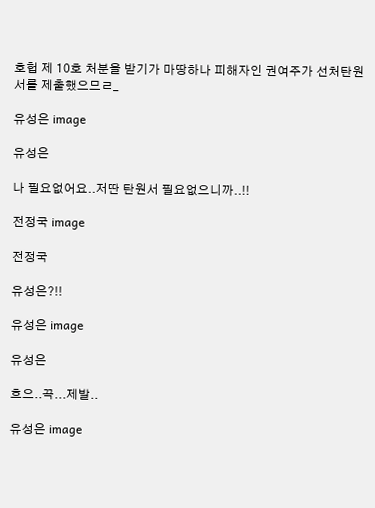호헙 제 10호 처분을 받기가 마땅하나 피해자인 권여주가 선처탄원서를 제출했으므ㄹ_

유성은 image

유성은

나 필요없어요..저딴 탄원서 필요없으니까..!!

전정국 image

전정국

유성은?!!

유성은 image

유성은

흐으..끅...제발..

유성은 image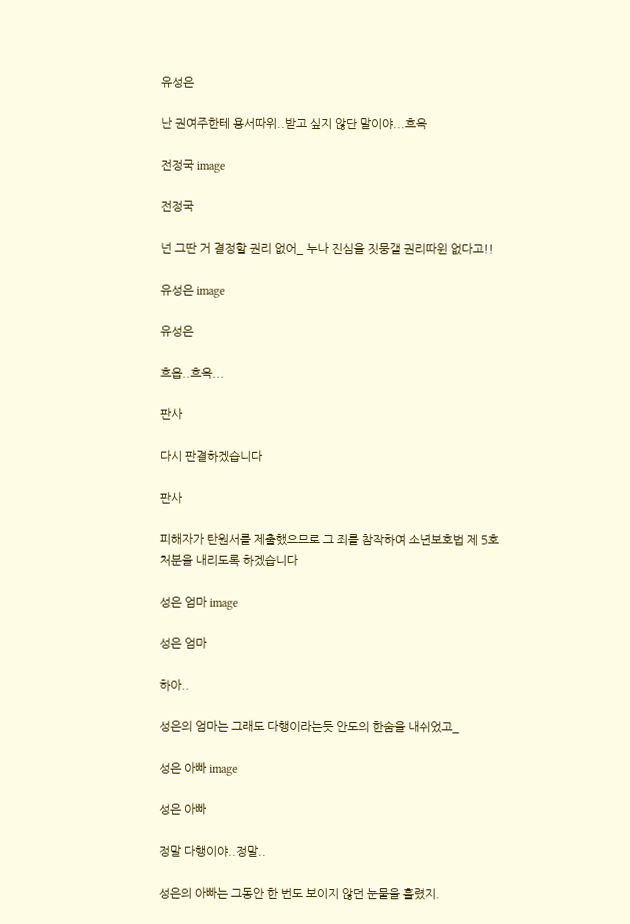유성은

난 권여주한테 용서따위..받고 싶지 않단 말이야...흐윽

전정국 image

전정국

넌 그딴 거 결정할 권리 없어_ 누나 진심을 짓뭉갤 권리따윈 없다고!!

유성은 image

유성은

흐읍..흐윽...

판사

다시 판결하겠습니다

판사

피해자가 탄원서를 제출했으므로 그 죄를 참작하여 소년보호법 제 5호 처분을 내리도록 하겠습니다

성은 엄마 image

성은 엄마

하아..

성은의 엄마는 그래도 다행이라는듯 안도의 한숨을 내쉬었고_

성은 아빠 image

성은 아빠

정말 다행이야..정말..

성은의 아빠는 그동안 한 번도 보이지 않던 눈물을 흘렸지.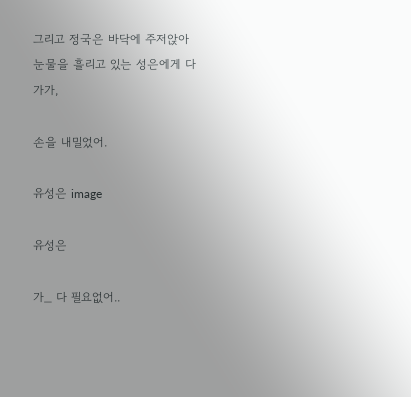그리고 정국은 바닥에 주저앉아 눈물을 흘리고 있는 성은에게 다가가,

손을 내밀었어.

유성은 image

유성은

가_ 다 필요없어..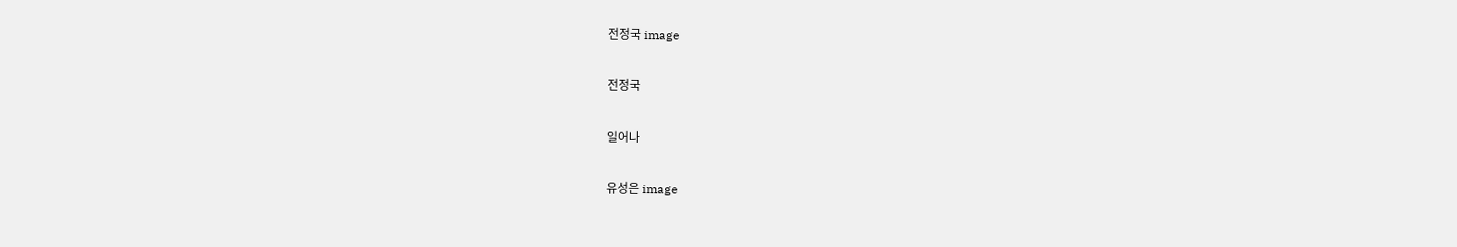전정국 image

전정국

일어나

유성은 image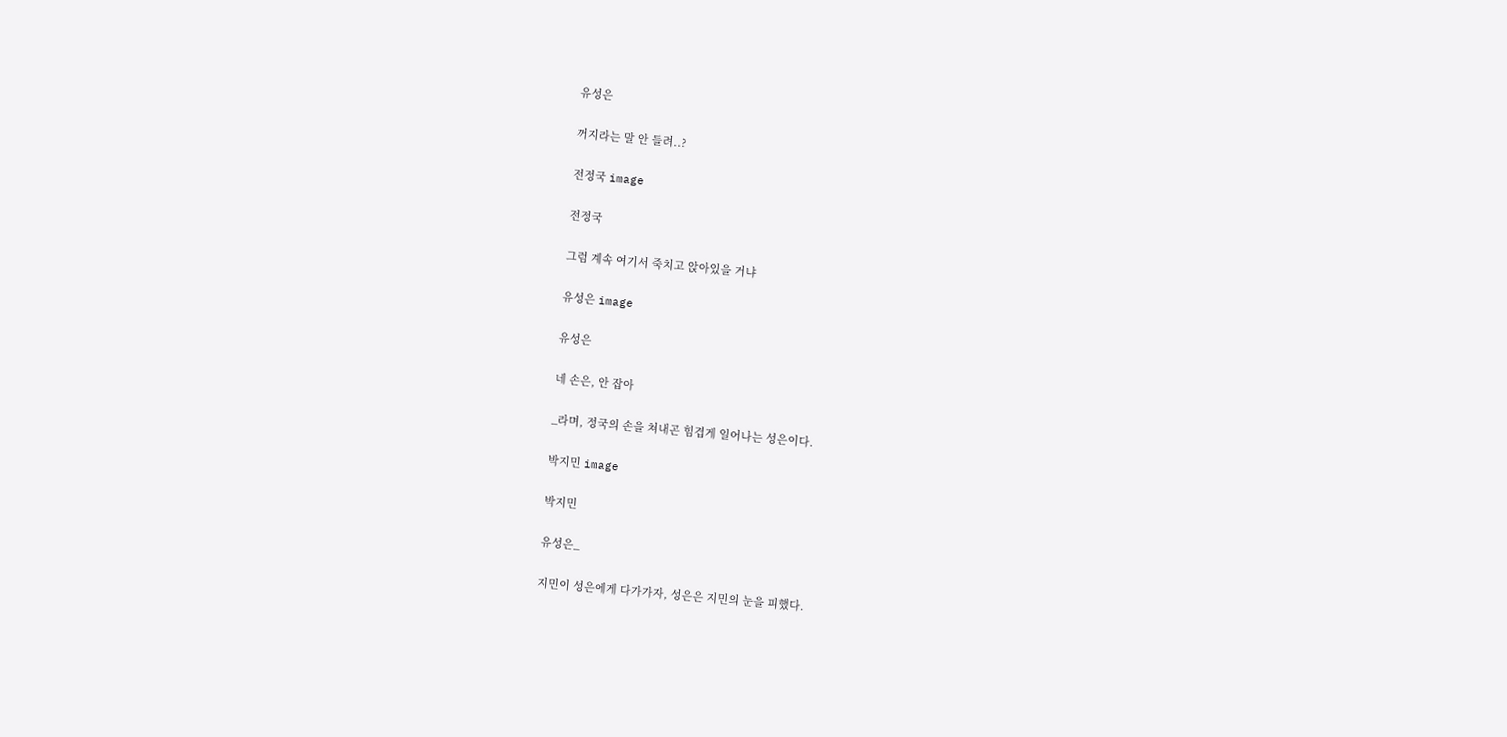유성은

꺼지라는 말 안 들려..?

전정국 image

전정국

그럼 계속 여기서 죽치고 앉아있을 거냐

유성은 image

유성은

네 손은, 안 잡아

_라며, 정국의 손을 쳐내곤 힘겹게 일어나는 성은이다.

박지민 image

박지민

유성은_

지민이 성은에게 다가가자, 성은은 지민의 눈을 피했다.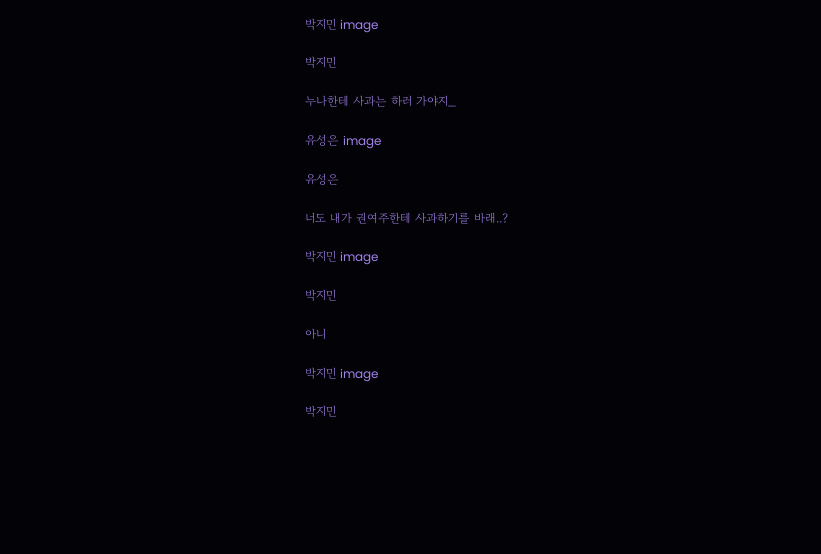박지민 image

박지민

누나한테 사과는 하러 가야지_

유성은 image

유성은

너도 내가 권여주한테 사과하기를 바래..?

박지민 image

박지민

아니

박지민 image

박지민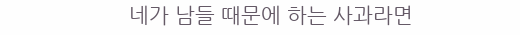네가 남들 때문에 하는 사과라면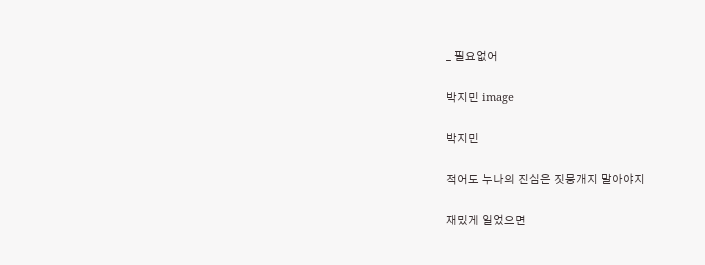_ 필요없어

박지민 image

박지민

적어도 누나의 진심은 짓뭉개지 말아야지

재밌게 일었으면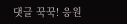댓글 꾹꾹! 응원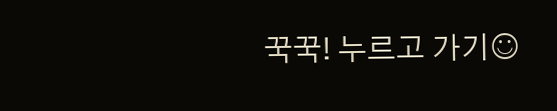꾹꾹! 누르고 가기☺